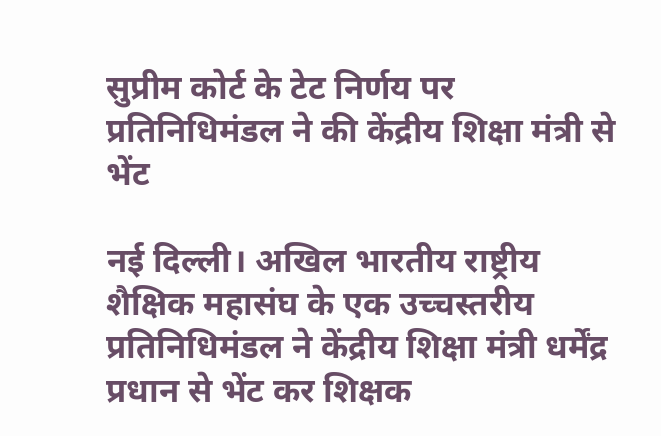सुप्रीम कोर्ट के टेट निर्णय पर प्रतिनिधिमंडल ने की केंद्रीय शिक्षा मंत्री से भेंट

नई दिल्ली। अखिल भारतीय राष्ट्रीय शैक्षिक महासंघ के एक उच्चस्तरीय प्रतिनिधिमंडल ने केंद्रीय शिक्षा मंत्री धर्मेंद्र प्रधान से भेंट कर शिक्षक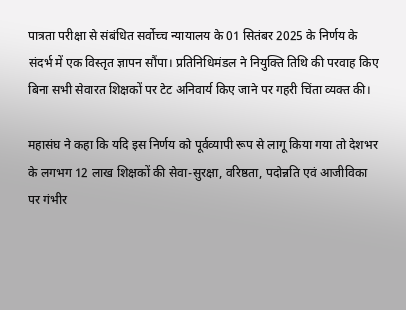पात्रता परीक्षा से संबंधित सर्वोच्च न्यायालय के 01 सितंबर 2025 के निर्णय के संदर्भ में एक विस्तृत ज्ञापन सौंपा। प्रतिनिधिमंडल ने नियुक्ति तिथि की परवाह किए बिना सभी सेवारत शिक्षकों पर टेट अनिवार्य किए जाने पर गहरी चिंता व्यक्त की।

महासंघ ने कहा कि यदि इस निर्णय को पूर्वव्यापी रूप से लागू किया गया तो देशभर के लगभग 12 लाख शिक्षकों की सेवा-सुरक्षा, वरिष्ठता, पदोन्नति एवं आजीविका पर गंभीर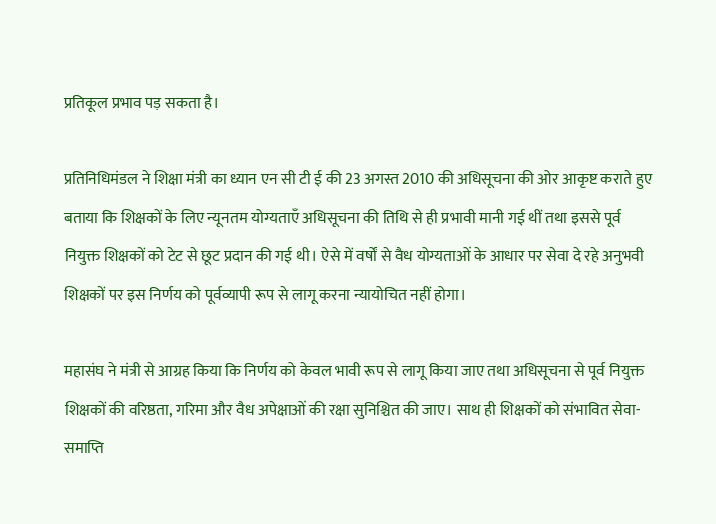प्रतिकूल प्रभाव पड़ सकता है।

प्रतिनिधिमंडल ने शिक्षा मंत्री का ध्यान एन सी टी ई की 23 अगस्त 2010 की अधिसूचना की ओर आकृष्ट कराते हुए बताया कि शिक्षकों के लिए न्यूनतम योग्यताएँ अधिसूचना की तिथि से ही प्रभावी मानी गई थीं तथा इससे पूर्व नियुक्त शिक्षकों को टेट से छूट प्रदान की गई थी। ऐसे में वर्षों से वैध योग्यताओं के आधार पर सेवा दे रहे अनुभवी शिक्षकों पर इस निर्णय को पूर्वव्यापी रूप से लागू करना न्यायोचित नहीं होगा।

महासंघ ने मंत्री से आग्रह किया कि निर्णय को केवल भावी रूप से लागू किया जाए तथा अधिसूचना से पूर्व नियुक्त शिक्षकों की वरिष्ठता, गरिमा और वैध अपेक्षाओं की रक्षा सुनिश्चित की जाए। साथ ही शिक्षकों को संभावित सेवा-समाप्ति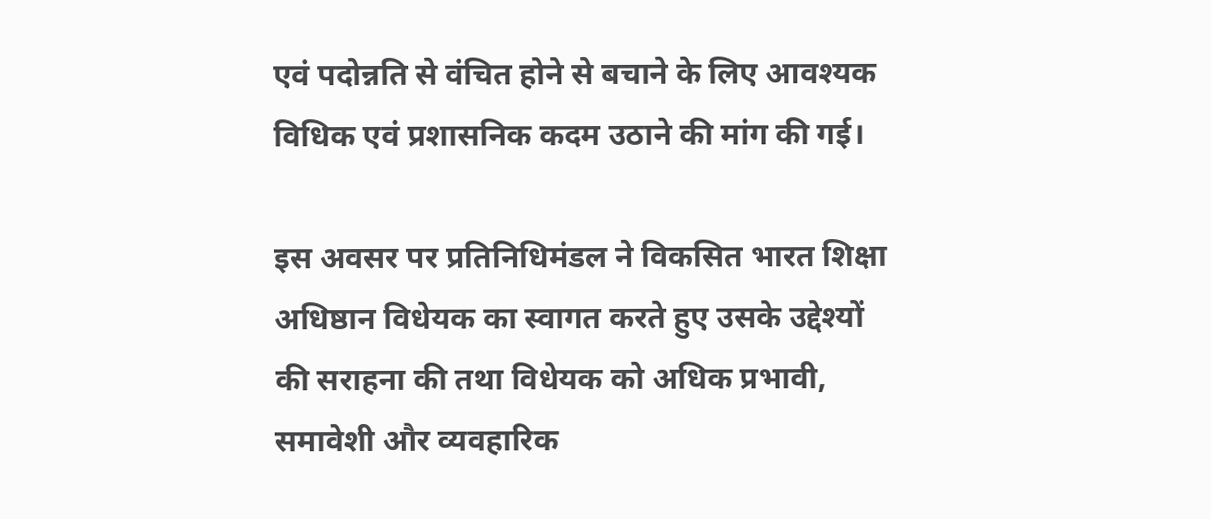एवं पदोन्नति से वंचित होने से बचाने के लिए आवश्यक विधिक एवं प्रशासनिक कदम उठाने की मांग की गई।

इस अवसर पर प्रतिनिधिमंडल ने विकसित भारत शिक्षा अधिष्ठान विधेयक का स्वागत करते हुए उसके उद्देश्यों की सराहना की तथा विधेयक को अधिक प्रभावी, समावेशी और व्यवहारिक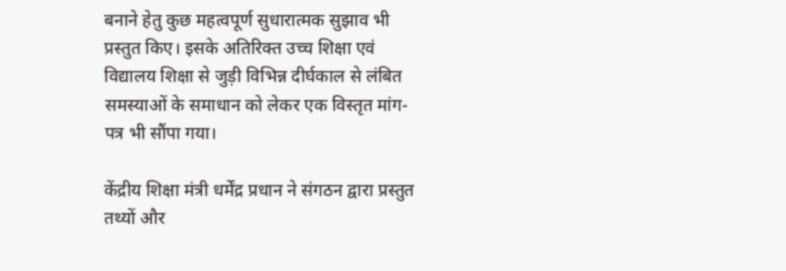बनाने हेतु कुछ महत्वपूर्ण सुधारात्मक सुझाव भी प्रस्तुत किए। इसके अतिरिक्त उच्च शिक्षा एवं विद्यालय शिक्षा से जुड़ी विभिन्न दीर्घकाल से लंबित समस्याओं के समाधान को लेकर एक विस्तृत मांग-पत्र भी सौंपा गया।

केंद्रीय शिक्षा मंत्री धर्मेंद्र प्रधान ने संगठन द्वारा प्रस्तुत तथ्यों और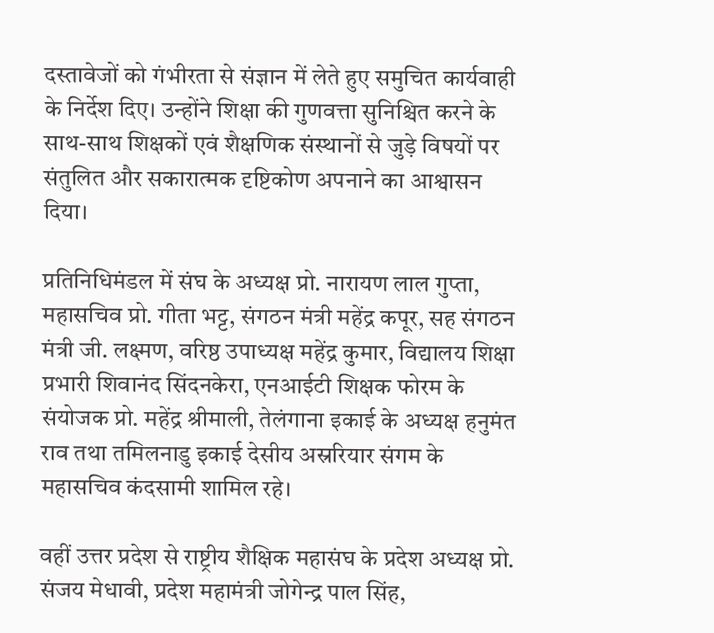दस्तावेजों को गंभीरता से संज्ञान में लेते हुए समुचित कार्यवाही के निर्देश दिए। उन्होंने शिक्षा की गुणवत्ता सुनिश्चित करने के साथ-साथ शिक्षकों एवं शैक्षणिक संस्थानों से जुड़े विषयों पर संतुलित और सकारात्मक दृष्टिकोण अपनाने का आश्वासन दिया।

प्रतिनिधिमंडल में संघ के अध्यक्ष प्रो. नारायण लाल गुप्ता, महासचिव प्रो. गीता भट्ट, संगठन मंत्री महेंद्र कपूर, सह संगठन मंत्री जी. लक्ष्मण, वरिष्ठ उपाध्यक्ष महेंद्र कुमार, विद्यालय शिक्षा प्रभारी शिवानंद सिंदनकेरा, एनआईटी शिक्षक फोरम के संयोजक प्रो. महेंद्र श्रीमाली, तेलंगाना इकाई के अध्यक्ष हनुमंत राव तथा तमिलनाडु इकाई देसीय अस्ररियार संगम के महासचिव कंदसामी शामिल रहे।

वहीं उत्तर प्रदेश से राष्ट्रीय शैक्षिक महासंघ के प्रदेश अध्यक्ष प्रो. संजय मेधावी, प्रदेश महामंत्री जोगेन्द्र पाल सिंह,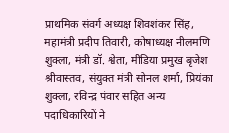प्राथमिक संवर्ग अध्यक्ष शिवशंकर सिंह, महामंत्री प्रदीप तिवारी, कोषाध्यक्ष नीलमणि शुक्ला, मंत्री डॉ. श्वेता, मीडिया प्रमुख बृजेश श्रीवास्तव, संयुक्त मंत्री सोनल शर्मा, प्रियंका शुक्ला, रविन्द्र पंवार सहित अन्य पदाधिकारियों ने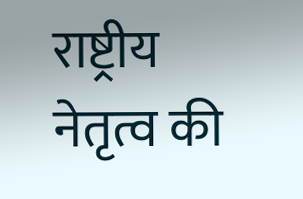राष्ट्रीय नेतृत्व की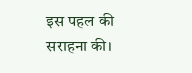इस पहल की सराहना की।